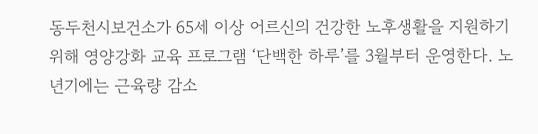동두천시보건소가 65세 이상 어르신의 건강한 노후생활을 지원하기 위해 영양강화 교육 프로그램 ‘단백한 하루’를 3월부터 운영한다. 노년기에는 근육량 감소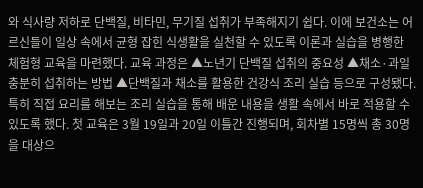와 식사량 저하로 단백질, 비타민, 무기질 섭취가 부족해지기 쉽다. 이에 보건소는 어르신들이 일상 속에서 균형 잡힌 식생활을 실천할 수 있도록 이론과 실습을 병행한 체험형 교육을 마련했다. 교육 과정은 ▲노년기 단백질 섭취의 중요성 ▲채소·과일 충분히 섭취하는 방법 ▲단백질과 채소를 활용한 건강식 조리 실습 등으로 구성됐다. 특히 직접 요리를 해보는 조리 실습을 통해 배운 내용을 생활 속에서 바로 적용할 수 있도록 했다. 첫 교육은 3월 19일과 20일 이틀간 진행되며, 회차별 15명씩 총 30명을 대상으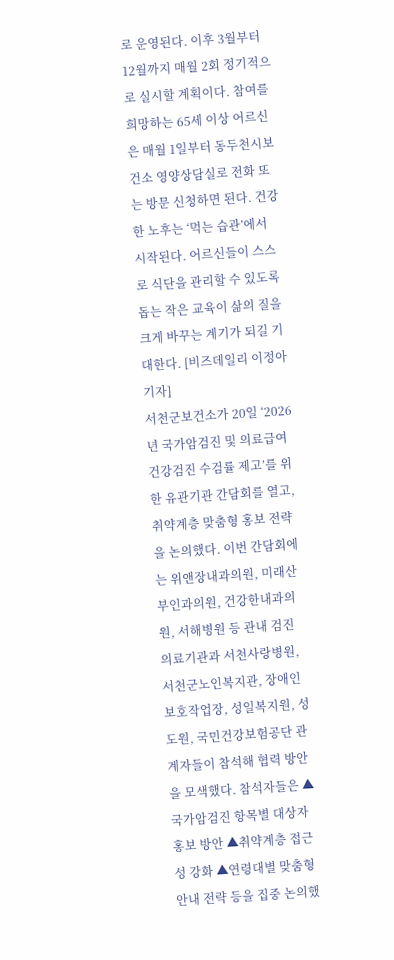로 운영된다. 이후 3월부터 12월까지 매월 2회 정기적으로 실시할 계획이다. 참여를 희망하는 65세 이상 어르신은 매월 1일부터 동두천시보건소 영양상담실로 전화 또는 방문 신청하면 된다. 건강한 노후는 ‘먹는 습관’에서 시작된다. 어르신들이 스스로 식단을 관리할 수 있도록 돕는 작은 교육이 삶의 질을 크게 바꾸는 계기가 되길 기대한다. [비즈데일리 이정아 기자]
서천군보건소가 20일 ‘2026년 국가암검진 및 의료급여 건강검진 수검률 제고’를 위한 유관기관 간담회를 열고, 취약계층 맞춤형 홍보 전략을 논의했다. 이번 간담회에는 위앤장내과의원, 미래산부인과의원, 건강한내과의원, 서해병원 등 관내 검진 의료기관과 서천사랑병원, 서천군노인복지관, 장애인보호작업장, 성일복지원, 성도원, 국민건강보험공단 관계자들이 참석해 협력 방안을 모색했다. 참석자들은 ▲국가암검진 항목별 대상자 홍보 방안 ▲취약계층 접근성 강화 ▲연령대별 맞춤형 안내 전략 등을 집중 논의했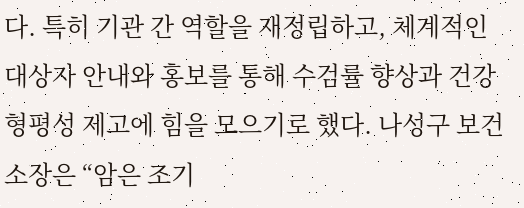다. 특히 기관 간 역할을 재정립하고, 체계적인 대상자 안내와 홍보를 통해 수검률 향상과 건강 형평성 제고에 힘을 모으기로 했다. 나성구 보건소장은 “암은 조기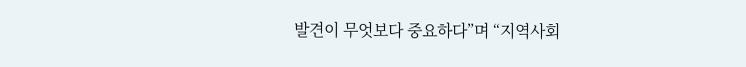발견이 무엇보다 중요하다”며 “지역사회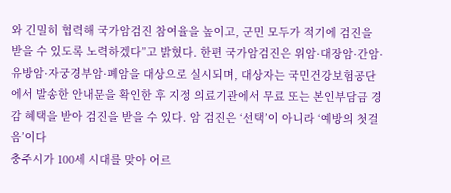와 긴밀히 협력해 국가암검진 참여율을 높이고, 군민 모두가 적기에 검진을 받을 수 있도록 노력하겠다”고 밝혔다. 한편 국가암검진은 위암·대장암·간암·유방암·자궁경부암·폐암을 대상으로 실시되며, 대상자는 국민건강보험공단에서 발송한 안내문을 확인한 후 지정 의료기관에서 무료 또는 본인부담금 경감 혜택을 받아 검진을 받을 수 있다. 암 검진은 ‘선택’이 아니라 ‘예방의 첫걸음’이다
충주시가 100세 시대를 맞아 어르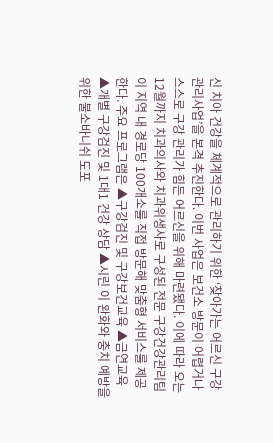신 치아 건강을 체계적으로 관리하기 위한 ‘찾아가는 어르신 구강관리사업’을 본격 추진한다. 이번 사업은 보건소 방문이 어렵거나 스스로 구강 관리가 힘든 어르신을 위해 마련됐다. 이에 따라 오는 12월까지 치과의사와 치과위생사로 구성된 전문 구강건강관리팀이 지역 내 경로당 100개소를 직접 방문해 맞춤형 서비스를 제공한다. 주요 프로그램은 ▲구강검진 및 구강보건교육 ▲금연교육 ▲개별 구강검진 및 1대1 건강 상담 ▲시린 이 완화와 충치 예방을 위한 불소바니쉬 도포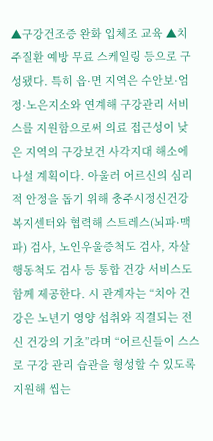▲구강건조증 완화 입체조 교육 ▲치주질환 예방 무료 스케일링 등으로 구성됐다. 특히 읍·면 지역은 수안보·엄정·노은지소와 연계해 구강관리 서비스를 지원함으로써 의료 접근성이 낮은 지역의 구강보건 사각지대 해소에 나설 계획이다. 아울러 어르신의 심리적 안정을 돕기 위해 충주시정신건강복지센터와 협력해 스트레스(뇌파·맥파) 검사, 노인우울증척도 검사, 자살행동척도 검사 등 통합 건강 서비스도 함께 제공한다. 시 관계자는 “치아 건강은 노년기 영양 섭취와 직결되는 전신 건강의 기초”라며 “어르신들이 스스로 구강 관리 습관을 형성할 수 있도록 지원해 씹는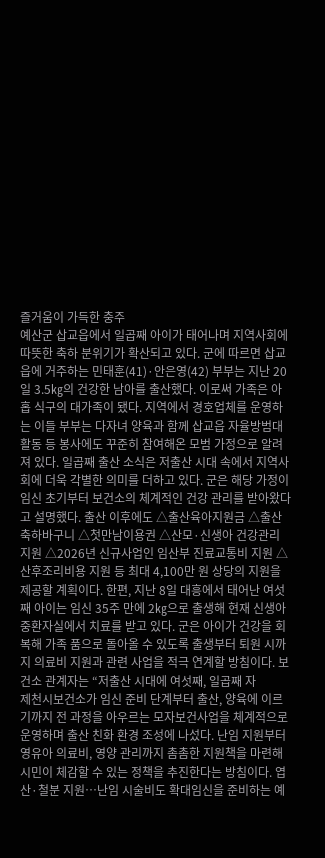즐거움이 가득한 충주
예산군 삽교읍에서 일곱째 아이가 태어나며 지역사회에 따뜻한 축하 분위기가 확산되고 있다. 군에 따르면 삽교읍에 거주하는 민태훈(41)·안은영(42) 부부는 지난 20일 3.5㎏의 건강한 남아를 출산했다. 이로써 가족은 아홉 식구의 대가족이 됐다. 지역에서 경호업체를 운영하는 이들 부부는 다자녀 양육과 함께 삽교읍 자율방범대 활동 등 봉사에도 꾸준히 참여해온 모범 가정으로 알려져 있다. 일곱째 출산 소식은 저출산 시대 속에서 지역사회에 더욱 각별한 의미를 더하고 있다. 군은 해당 가정이 임신 초기부터 보건소의 체계적인 건강 관리를 받아왔다고 설명했다. 출산 이후에도 △출산육아지원금 △출산축하바구니 △첫만남이용권 △산모·신생아 건강관리 지원 △2026년 신규사업인 임산부 진료교통비 지원 △산후조리비용 지원 등 최대 4,100만 원 상당의 지원을 제공할 계획이다. 한편, 지난 8일 대흥에서 태어난 여섯째 아이는 임신 35주 만에 2㎏으로 출생해 현재 신생아중환자실에서 치료를 받고 있다. 군은 아이가 건강을 회복해 가족 품으로 돌아올 수 있도록 출생부터 퇴원 시까지 의료비 지원과 관련 사업을 적극 연계할 방침이다. 보건소 관계자는 “저출산 시대에 여섯째, 일곱째 자
제천시보건소가 임신 준비 단계부터 출산, 양육에 이르기까지 전 과정을 아우르는 모자보건사업을 체계적으로 운영하며 출산 친화 환경 조성에 나섰다. 난임 지원부터 영유아 의료비, 영양 관리까지 촘촘한 지원책을 마련해 시민이 체감할 수 있는 정책을 추진한다는 방침이다. 엽산·철분 지원…난임 시술비도 확대임신을 준비하는 예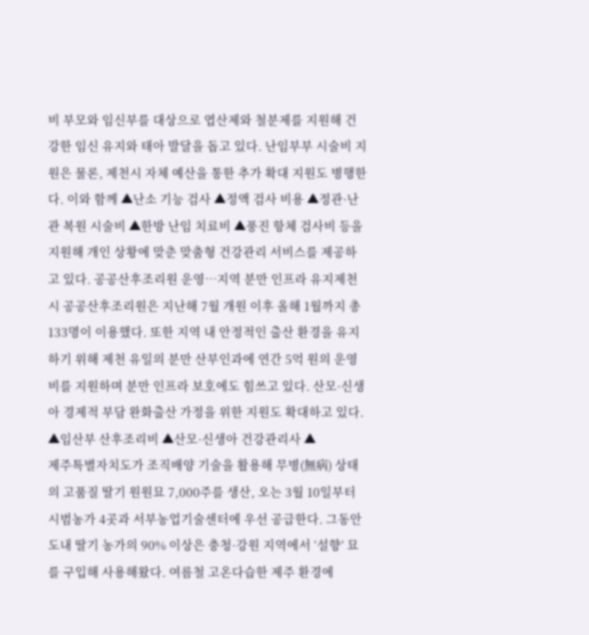비 부모와 임신부를 대상으로 엽산제와 철분제를 지원해 건강한 임신 유지와 태아 발달을 돕고 있다. 난임부부 시술비 지원은 물론, 제천시 자체 예산을 통한 추가 확대 지원도 병행한다. 이와 함께 ▲난소 기능 검사 ▲정액 검사 비용 ▲정관·난관 복원 시술비 ▲한방 난임 치료비 ▲풍진 항체 검사비 등을 지원해 개인 상황에 맞춘 맞춤형 건강관리 서비스를 제공하고 있다. 공공산후조리원 운영…지역 분만 인프라 유지제천시 공공산후조리원은 지난해 7월 개원 이후 올해 1월까지 총 133명이 이용했다. 또한 지역 내 안정적인 출산 환경을 유지하기 위해 제천 유일의 분만 산부인과에 연간 5억 원의 운영비를 지원하며 분만 인프라 보호에도 힘쓰고 있다. 산모·신생아 경제적 부담 완화출산 가정을 위한 지원도 확대하고 있다. ▲임산부 산후조리비 ▲산모·신생아 건강관리사 ▲
제주특별자치도가 조직배양 기술을 활용해 무병(無病) 상태의 고품질 딸기 원원묘 7,000주를 생산, 오는 3월 10일부터 시범농가 4곳과 서부농업기술센터에 우선 공급한다. 그동안 도내 딸기 농가의 90% 이상은 충청·강원 지역에서 ‘설향’ 묘를 구입해 사용해왔다. 여름철 고온다습한 제주 환경에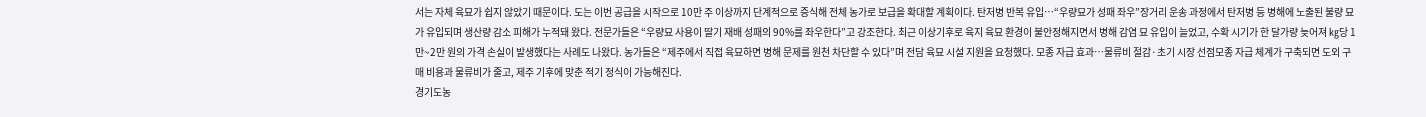서는 자체 육묘가 쉽지 않았기 때문이다. 도는 이번 공급을 시작으로 10만 주 이상까지 단계적으로 증식해 전체 농가로 보급을 확대할 계획이다. 탄저병 반복 유입…“우량묘가 성패 좌우”장거리 운송 과정에서 탄저병 등 병해에 노출된 불량 묘가 유입되며 생산량 감소 피해가 누적돼 왔다. 전문가들은 “우량묘 사용이 딸기 재배 성패의 90%를 좌우한다”고 강조한다. 최근 이상기후로 육지 육묘 환경이 불안정해지면서 병해 감염 묘 유입이 늘었고, 수확 시기가 한 달가량 늦어져 ㎏당 1만~2만 원의 가격 손실이 발생했다는 사례도 나왔다. 농가들은 “제주에서 직접 육묘하면 병해 문제를 원천 차단할 수 있다”며 전담 육묘 시설 지원을 요청했다. 모종 자급 효과…물류비 절감·초기 시장 선점모종 자급 체계가 구축되면 도외 구매 비용과 물류비가 줄고, 제주 기후에 맞춘 적기 정식이 가능해진다.
경기도농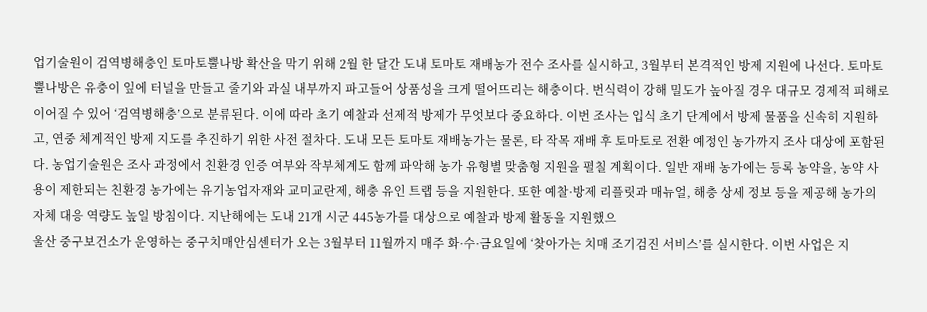업기술원이 검역병해충인 토마토뿔나방 확산을 막기 위해 2월 한 달간 도내 토마토 재배농가 전수 조사를 실시하고, 3월부터 본격적인 방제 지원에 나선다. 토마토뿔나방은 유충이 잎에 터널을 만들고 줄기와 과실 내부까지 파고들어 상품성을 크게 떨어뜨리는 해충이다. 번식력이 강해 밀도가 높아질 경우 대규모 경제적 피해로 이어질 수 있어 ‘검역병해충’으로 분류된다. 이에 따라 초기 예찰과 선제적 방제가 무엇보다 중요하다. 이번 조사는 입식 초기 단계에서 방제 물품을 신속히 지원하고, 연중 체계적인 방제 지도를 추진하기 위한 사전 절차다. 도내 모든 토마토 재배농가는 물론, 타 작목 재배 후 토마토로 전환 예정인 농가까지 조사 대상에 포함된다. 농업기술원은 조사 과정에서 친환경 인증 여부와 작부체계도 함께 파악해 농가 유형별 맞춤형 지원을 펼칠 계획이다. 일반 재배 농가에는 등록 농약을, 농약 사용이 제한되는 친환경 농가에는 유기농업자재와 교미교란제, 해충 유인 트랩 등을 지원한다. 또한 예찰·방제 리플릿과 매뉴얼, 해충 상세 정보 등을 제공해 농가의 자체 대응 역량도 높일 방침이다. 지난해에는 도내 21개 시군 445농가를 대상으로 예찰과 방제 활동을 지원했으
울산 중구보건소가 운영하는 중구치매안심센터가 오는 3월부터 11월까지 매주 화·수·금요일에 ‘찾아가는 치매 조기검진 서비스’를 실시한다. 이번 사업은 지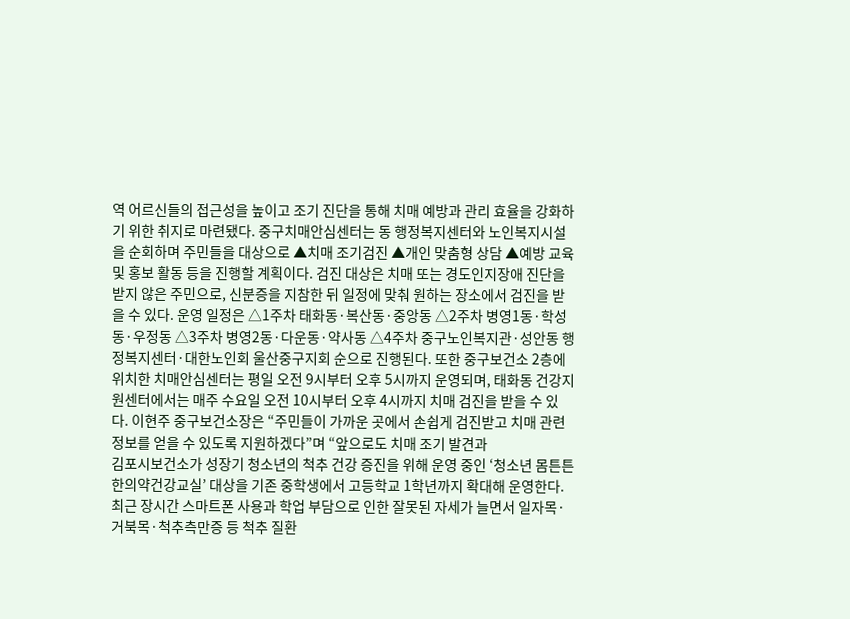역 어르신들의 접근성을 높이고 조기 진단을 통해 치매 예방과 관리 효율을 강화하기 위한 취지로 마련됐다. 중구치매안심센터는 동 행정복지센터와 노인복지시설을 순회하며 주민들을 대상으로 ▲치매 조기검진 ▲개인 맞춤형 상담 ▲예방 교육 및 홍보 활동 등을 진행할 계획이다. 검진 대상은 치매 또는 경도인지장애 진단을 받지 않은 주민으로, 신분증을 지참한 뒤 일정에 맞춰 원하는 장소에서 검진을 받을 수 있다. 운영 일정은 △1주차 태화동·복산동·중앙동 △2주차 병영1동·학성동·우정동 △3주차 병영2동·다운동·약사동 △4주차 중구노인복지관·성안동 행정복지센터·대한노인회 울산중구지회 순으로 진행된다. 또한 중구보건소 2층에 위치한 치매안심센터는 평일 오전 9시부터 오후 5시까지 운영되며, 태화동 건강지원센터에서는 매주 수요일 오전 10시부터 오후 4시까지 치매 검진을 받을 수 있다. 이현주 중구보건소장은 “주민들이 가까운 곳에서 손쉽게 검진받고 치매 관련 정보를 얻을 수 있도록 지원하겠다”며 “앞으로도 치매 조기 발견과
김포시보건소가 성장기 청소년의 척추 건강 증진을 위해 운영 중인 ‘청소년 몸튼튼 한의약건강교실’ 대상을 기존 중학생에서 고등학교 1학년까지 확대해 운영한다. 최근 장시간 스마트폰 사용과 학업 부담으로 인한 잘못된 자세가 늘면서 일자목·거북목·척추측만증 등 척추 질환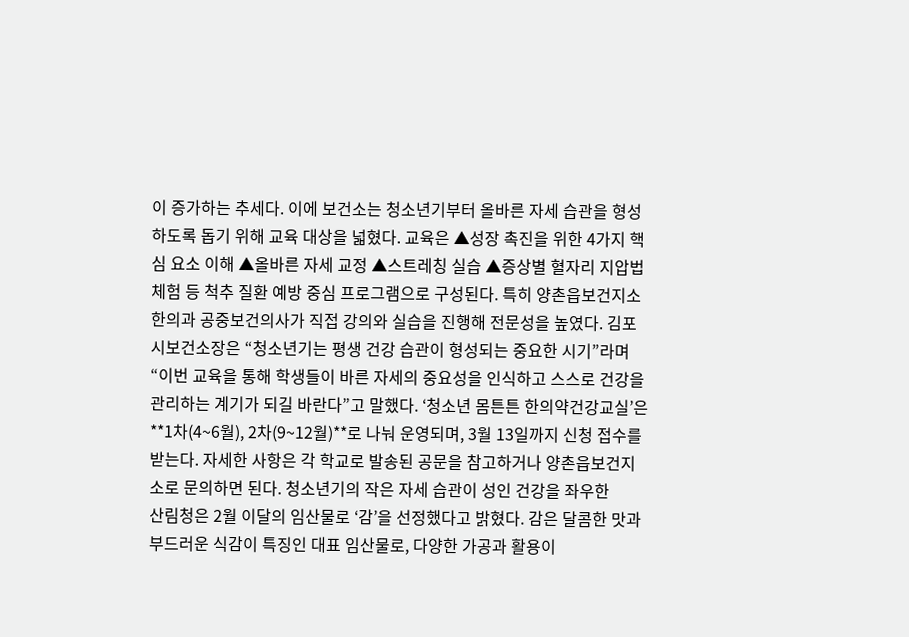이 증가하는 추세다. 이에 보건소는 청소년기부터 올바른 자세 습관을 형성하도록 돕기 위해 교육 대상을 넓혔다. 교육은 ▲성장 촉진을 위한 4가지 핵심 요소 이해 ▲올바른 자세 교정 ▲스트레칭 실습 ▲증상별 혈자리 지압법 체험 등 척추 질환 예방 중심 프로그램으로 구성된다. 특히 양촌읍보건지소 한의과 공중보건의사가 직접 강의와 실습을 진행해 전문성을 높였다. 김포시보건소장은 “청소년기는 평생 건강 습관이 형성되는 중요한 시기”라며 “이번 교육을 통해 학생들이 바른 자세의 중요성을 인식하고 스스로 건강을 관리하는 계기가 되길 바란다”고 말했다. ‘청소년 몸튼튼 한의약건강교실’은 **1차(4~6월), 2차(9~12월)**로 나눠 운영되며, 3월 13일까지 신청 접수를 받는다. 자세한 사항은 각 학교로 발송된 공문을 참고하거나 양촌읍보건지소로 문의하면 된다. 청소년기의 작은 자세 습관이 성인 건강을 좌우한
산림청은 2월 이달의 임산물로 ‘감’을 선정했다고 밝혔다. 감은 달콤한 맛과 부드러운 식감이 특징인 대표 임산물로, 다양한 가공과 활용이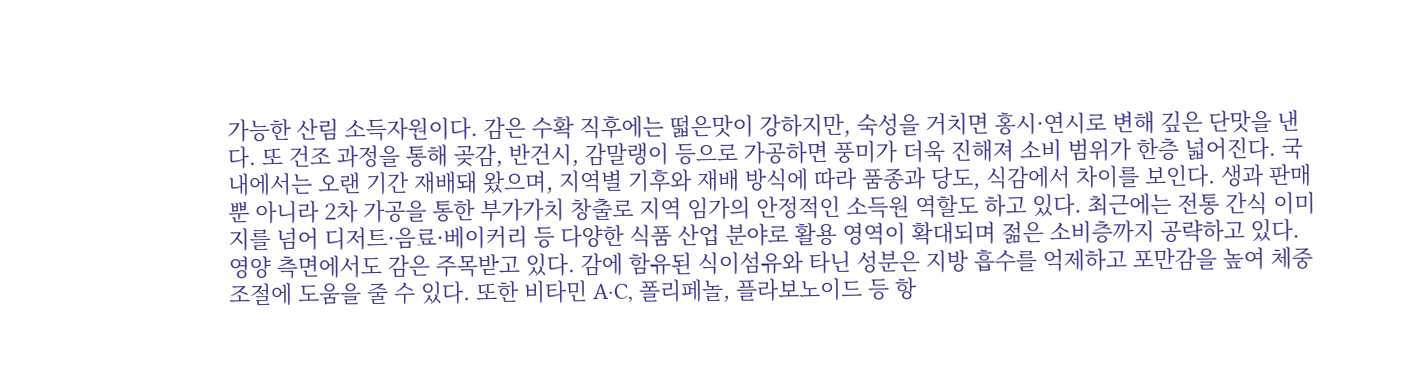가능한 산림 소득자원이다. 감은 수확 직후에는 떫은맛이 강하지만, 숙성을 거치면 홍시·연시로 변해 깊은 단맛을 낸다. 또 건조 과정을 통해 곶감, 반건시, 감말랭이 등으로 가공하면 풍미가 더욱 진해져 소비 범위가 한층 넓어진다. 국내에서는 오랜 기간 재배돼 왔으며, 지역별 기후와 재배 방식에 따라 품종과 당도, 식감에서 차이를 보인다. 생과 판매뿐 아니라 2차 가공을 통한 부가가치 창출로 지역 임가의 안정적인 소득원 역할도 하고 있다. 최근에는 전통 간식 이미지를 넘어 디저트·음료·베이커리 등 다양한 식품 산업 분야로 활용 영역이 확대되며 젊은 소비층까지 공략하고 있다. 영양 측면에서도 감은 주목받고 있다. 감에 함유된 식이섬유와 타닌 성분은 지방 흡수를 억제하고 포만감을 높여 체중 조절에 도움을 줄 수 있다. 또한 비타민 A·C, 폴리페놀, 플라보노이드 등 항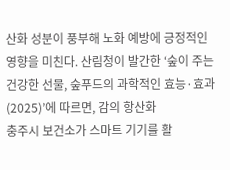산화 성분이 풍부해 노화 예방에 긍정적인 영향을 미친다. 산림청이 발간한 ‘숲이 주는 건강한 선물, 숲푸드의 과학적인 효능·효과(2025)’에 따르면, 감의 항산화
충주시 보건소가 스마트 기기를 활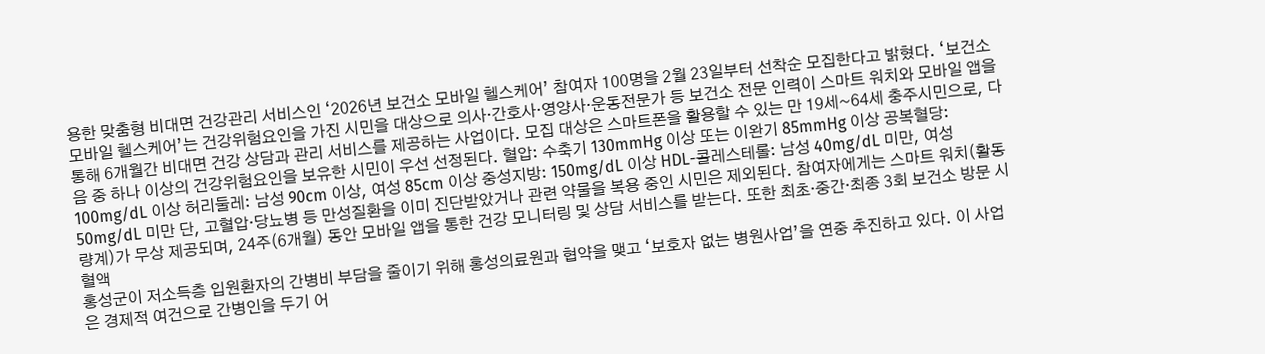용한 맞춤형 비대면 건강관리 서비스인 ‘2026년 보건소 모바일 헬스케어’ 참여자 100명을 2월 23일부터 선착순 모집한다고 밝혔다. ‘보건소 모바일 헬스케어’는 건강위험요인을 가진 시민을 대상으로 의사·간호사·영양사·운동전문가 등 보건소 전문 인력이 스마트 워치와 모바일 앱을 통해 6개월간 비대면 건강 상담과 관리 서비스를 제공하는 사업이다. 모집 대상은 스마트폰을 활용할 수 있는 만 19세~64세 충주시민으로, 다음 중 하나 이상의 건강위험요인을 보유한 시민이 우선 선정된다. 혈압: 수축기 130mmHg 이상 또는 이완기 85mmHg 이상 공복혈당: 100mg/dL 이상 허리둘레: 남성 90cm 이상, 여성 85cm 이상 중성지방: 150mg/dL 이상 HDL-콜레스테롤: 남성 40mg/dL 미만, 여성 50mg/dL 미만 단, 고혈압·당뇨병 등 만성질환을 이미 진단받았거나 관련 약물을 복용 중인 시민은 제외된다. 참여자에게는 스마트 워치(활동량계)가 무상 제공되며, 24주(6개월) 동안 모바일 앱을 통한 건강 모니터링 및 상담 서비스를 받는다. 또한 최초·중간·최종 3회 보건소 방문 시 혈액
홍성군이 저소득층 입원환자의 간병비 부담을 줄이기 위해 홍성의료원과 협약을 맺고 ‘보호자 없는 병원사업’을 연중 추진하고 있다. 이 사업은 경제적 여건으로 간병인을 두기 어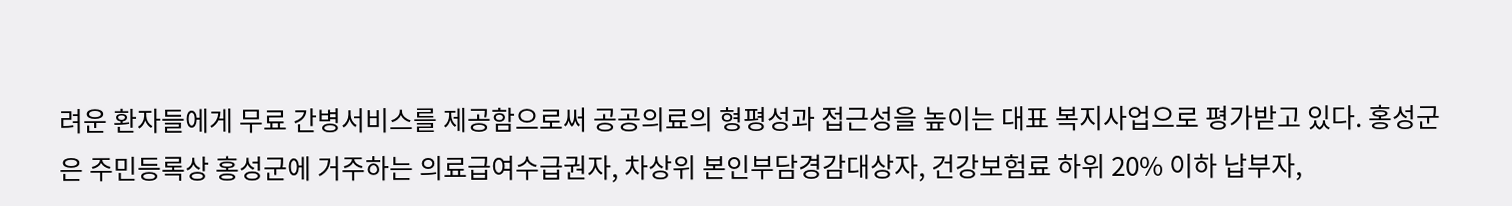려운 환자들에게 무료 간병서비스를 제공함으로써 공공의료의 형평성과 접근성을 높이는 대표 복지사업으로 평가받고 있다. 홍성군은 주민등록상 홍성군에 거주하는 의료급여수급권자, 차상위 본인부담경감대상자, 건강보험료 하위 20% 이하 납부자,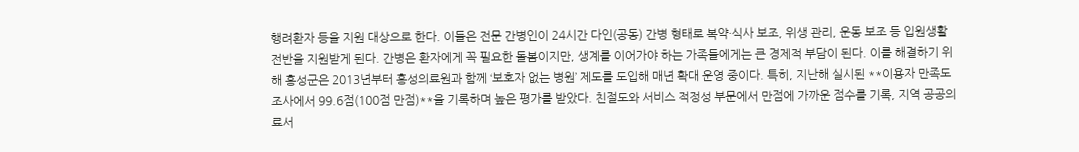행려환자 등을 지원 대상으로 한다. 이들은 전문 간병인이 24시간 다인(공동) 간병 형태로 복약·식사 보조, 위생 관리, 운동 보조 등 입원생활 전반을 지원받게 된다. 간병은 환자에게 꼭 필요한 돌봄이지만, 생계를 이어가야 하는 가족들에게는 큰 경제적 부담이 된다. 이를 해결하기 위해 홍성군은 2013년부터 홍성의료원과 함께 ‘보호자 없는 병원’ 제도를 도입해 매년 확대 운영 중이다. 특히, 지난해 실시된 **이용자 만족도 조사에서 99.6점(100점 만점)**을 기록하며 높은 평가를 받았다. 친절도와 서비스 적정성 부문에서 만점에 가까운 점수를 기록, 지역 공공의료서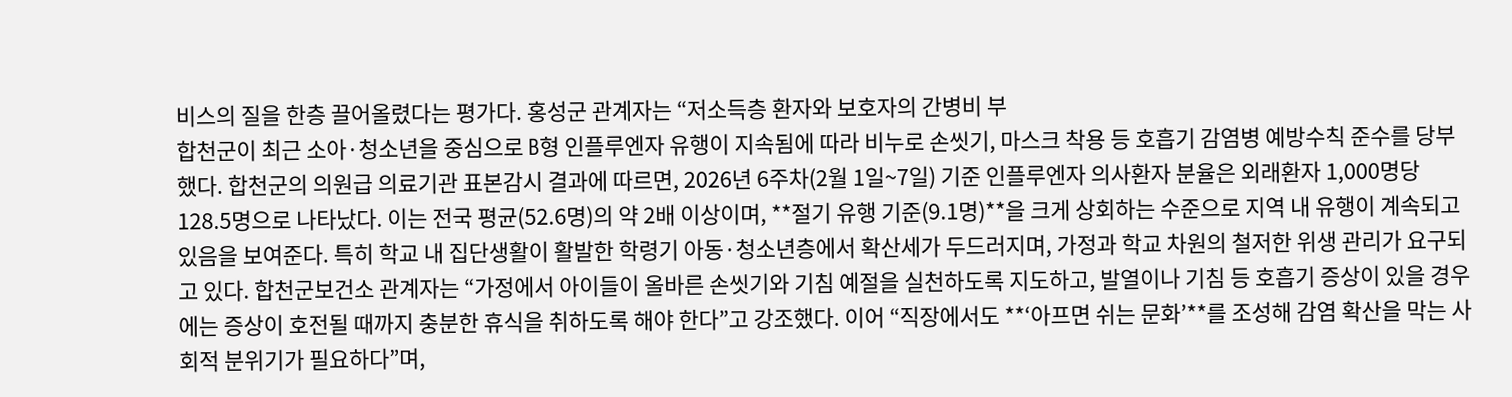비스의 질을 한층 끌어올렸다는 평가다. 홍성군 관계자는 “저소득층 환자와 보호자의 간병비 부
합천군이 최근 소아·청소년을 중심으로 B형 인플루엔자 유행이 지속됨에 따라 비누로 손씻기, 마스크 착용 등 호흡기 감염병 예방수칙 준수를 당부했다. 합천군의 의원급 의료기관 표본감시 결과에 따르면, 2026년 6주차(2월 1일~7일) 기준 인플루엔자 의사환자 분율은 외래환자 1,000명당 128.5명으로 나타났다. 이는 전국 평균(52.6명)의 약 2배 이상이며, **절기 유행 기준(9.1명)**을 크게 상회하는 수준으로 지역 내 유행이 계속되고 있음을 보여준다. 특히 학교 내 집단생활이 활발한 학령기 아동·청소년층에서 확산세가 두드러지며, 가정과 학교 차원의 철저한 위생 관리가 요구되고 있다. 합천군보건소 관계자는 “가정에서 아이들이 올바른 손씻기와 기침 예절을 실천하도록 지도하고, 발열이나 기침 등 호흡기 증상이 있을 경우에는 증상이 호전될 때까지 충분한 휴식을 취하도록 해야 한다”고 강조했다. 이어 “직장에서도 **‘아프면 쉬는 문화’**를 조성해 감염 확산을 막는 사회적 분위기가 필요하다”며,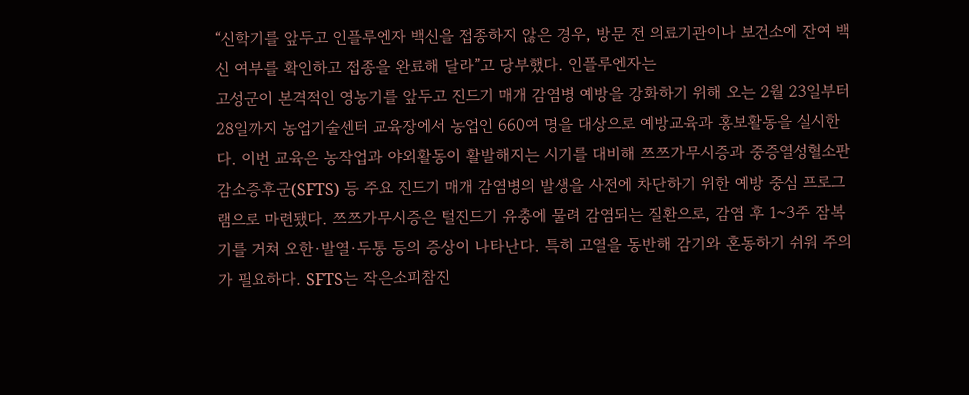“신학기를 앞두고 인플루엔자 백신을 접종하지 않은 경우, 방문 전 의료기관이나 보건소에 잔여 백신 여부를 확인하고 접종을 완료해 달라”고 당부했다. 인플루엔자는
고성군이 본격적인 영농기를 앞두고 진드기 매개 감염병 예방을 강화하기 위해 오는 2월 23일부터 28일까지 농업기술센터 교육장에서 농업인 660여 명을 대상으로 예방교육과 홍보활동을 실시한다. 이번 교육은 농작업과 야외활동이 활발해지는 시기를 대비해 쯔쯔가무시증과 중증열성혈소판감소증후군(SFTS) 등 주요 진드기 매개 감염병의 발생을 사전에 차단하기 위한 예방 중심 프로그램으로 마련됐다. 쯔쯔가무시증은 털진드기 유충에 물려 감염되는 질환으로, 감염 후 1~3주 잠복기를 거쳐 오한·발열·두통 등의 증상이 나타난다. 특히 고열을 동반해 감기와 혼동하기 쉬워 주의가 필요하다. SFTS는 작은소피참진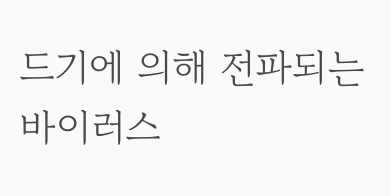드기에 의해 전파되는 바이러스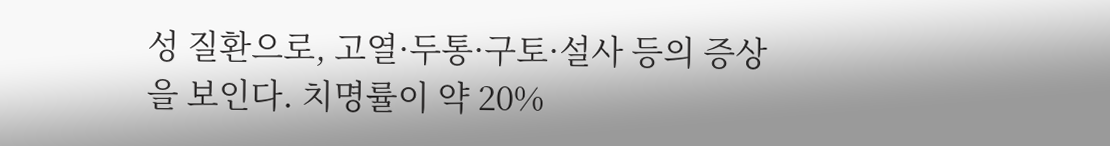성 질환으로, 고열·두통·구토·설사 등의 증상을 보인다. 치명률이 약 20%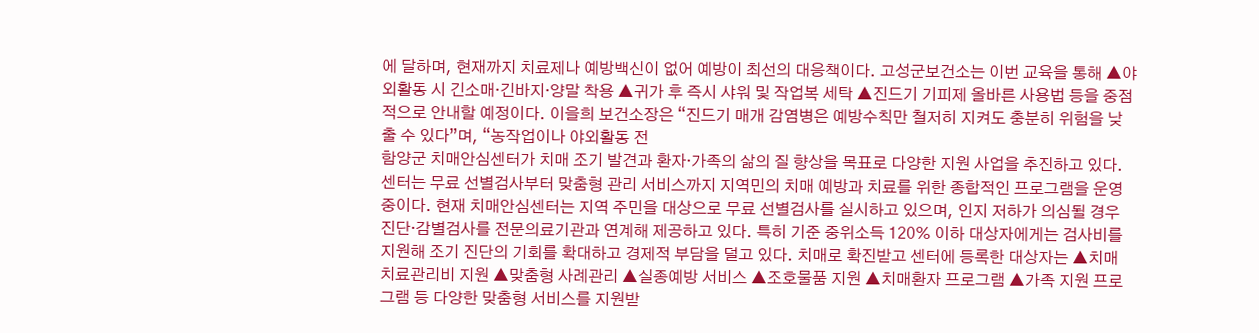에 달하며, 현재까지 치료제나 예방백신이 없어 예방이 최선의 대응책이다. 고성군보건소는 이번 교육을 통해 ▲야외활동 시 긴소매·긴바지·양말 착용 ▲귀가 후 즉시 샤워 및 작업복 세탁 ▲진드기 기피제 올바른 사용법 등을 중점적으로 안내할 예정이다. 이을희 보건소장은 “진드기 매개 감염병은 예방수칙만 철저히 지켜도 충분히 위험을 낮출 수 있다”며, “농작업이나 야외활동 전
함양군 치매안심센터가 치매 조기 발견과 환자·가족의 삶의 질 향상을 목표로 다양한 지원 사업을 추진하고 있다. 센터는 무료 선별검사부터 맞춤형 관리 서비스까지 지역민의 치매 예방과 치료를 위한 종합적인 프로그램을 운영 중이다. 현재 치매안심센터는 지역 주민을 대상으로 무료 선별검사를 실시하고 있으며, 인지 저하가 의심될 경우 진단·감별검사를 전문의료기관과 연계해 제공하고 있다. 특히 기준 중위소득 120% 이하 대상자에게는 검사비를 지원해 조기 진단의 기회를 확대하고 경제적 부담을 덜고 있다. 치매로 확진받고 센터에 등록한 대상자는 ▲치매 치료관리비 지원 ▲맞춤형 사례관리 ▲실종예방 서비스 ▲조호물품 지원 ▲치매환자 프로그램 ▲가족 지원 프로그램 등 다양한 맞춤형 서비스를 지원받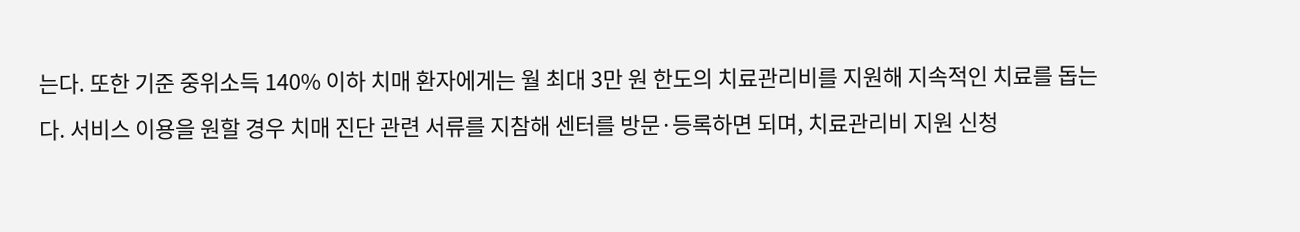는다. 또한 기준 중위소득 140% 이하 치매 환자에게는 월 최대 3만 원 한도의 치료관리비를 지원해 지속적인 치료를 돕는다. 서비스 이용을 원할 경우 치매 진단 관련 서류를 지참해 센터를 방문·등록하면 되며, 치료관리비 지원 신청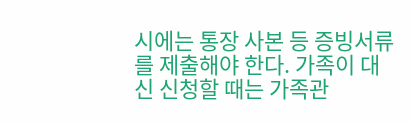시에는 통장 사본 등 증빙서류를 제출해야 한다. 가족이 대신 신청할 때는 가족관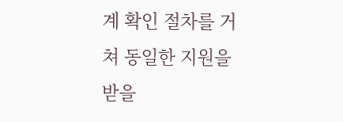계 확인 절차를 거쳐 동일한 지원을 받을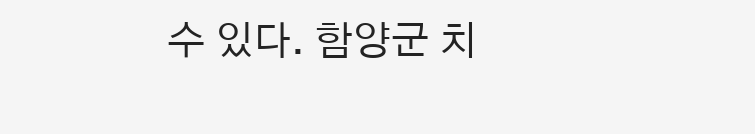수 있다. 함양군 치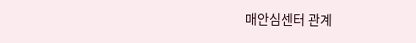매안심센터 관계